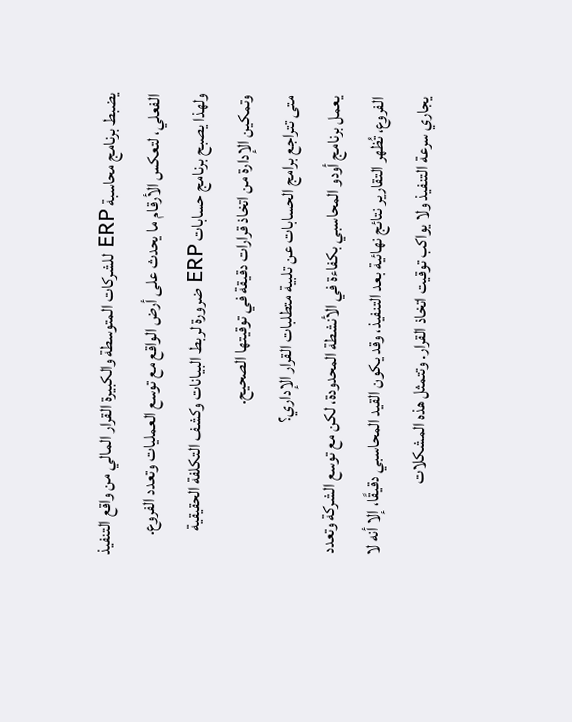يضبط برنامج محاسبة ERP للشركات المتوسطة والكبيرة القرار المالي من واقع التنفيذ الفعلي، لتعكس الأرقام ما يحدث على أرض الواقع مع توسع العمليات وتعدد الفروع.
ولهذا يصبح برنامج حسابات ERP ضرورة لربط البيانات وكشف التكلفة الحقيقية وتمكين الإدارة من اتخاذ قرارات دقيقة في توقيتها الصحيح.
متى تتراجع برامج الحسابات عن تلبية متطلبات القرار الإداري؟
يعمل برنامج أودو المحاسبي بكفاءة في الأنشطة المحدودة، لكن مع توسع الشركة وتعدد الفروع، تُظهر التقارير نتائج نهائية بعد التنفيذ، وقد يكون القيد المحاسبي دقيقًا، إلا أنه لا يجاري سرعة التنفيذ ولا يواكب توقيت اتخاذ القرار. وتتمثل هذه المشكلات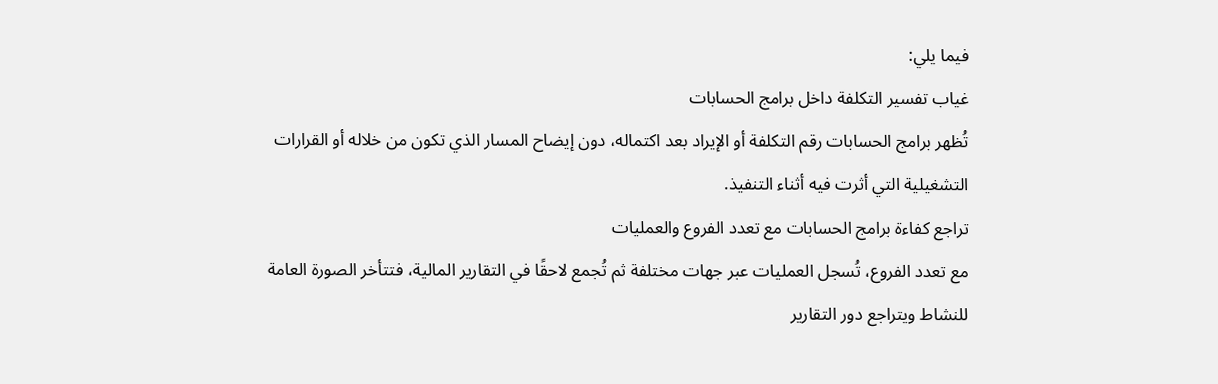فيما يلي:
غياب تفسير التكلفة داخل برامج الحسابات
تُظهر برامج الحسابات رقم التكلفة أو الإيراد بعد اكتماله، دون إيضاح المسار الذي تكون من خلاله أو القرارات التشغيلية التي أثرت فيه أثناء التنفيذ.
تراجع كفاءة برامج الحسابات مع تعدد الفروع والعمليات
مع تعدد الفروع، تُسجل العمليات عبر جهات مختلفة ثم تُجمع لاحقًا في التقارير المالية، فتتأخر الصورة العامة للنشاط ويتراجع دور التقارير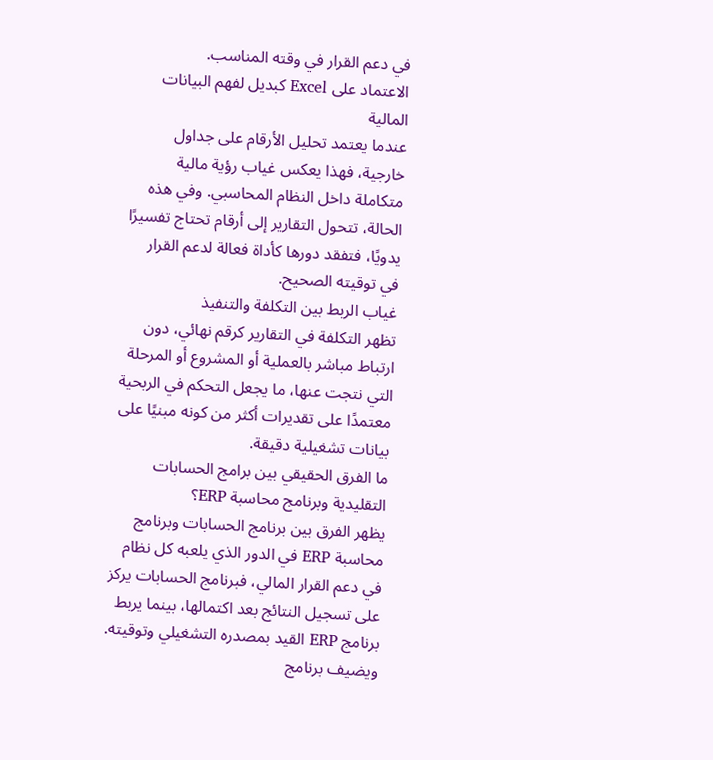في دعم القرار في وقته المناسب.
الاعتماد على Excel كبديل لفهم البيانات المالية
عندما يعتمد تحليل الأرقام على جداول خارجية، فهذا يعكس غياب رؤية مالية متكاملة داخل النظام المحاسبي. وفي هذه الحالة، تتحول التقارير إلى أرقام تحتاج تفسيرًا يدويًا، فتفقد دورها كأداة فعالة لدعم القرار في توقيته الصحيح.
غياب الربط بين التكلفة والتنفيذ
تظهر التكلفة في التقارير كرقم نهائي، دون ارتباط مباشر بالعملية أو المشروع أو المرحلة التي نتجت عنها، ما يجعل التحكم في الربحية معتمدًا على تقديرات أكثر من كونه مبنيًا على بيانات تشغيلية دقيقة.
ما الفرق الحقيقي بين برامج الحسابات التقليدية وبرنامج محاسبة ERP؟
يظهر الفرق بين برنامج الحسابات وبرنامج محاسبة ERP في الدور الذي يلعبه كل نظام في دعم القرار المالي، فبرنامج الحسابات يركز على تسجيل النتائج بعد اكتمالها، بينما يربط برنامج ERP القيد بمصدره التشغيلي وتوقيته.
ويضيف برنامج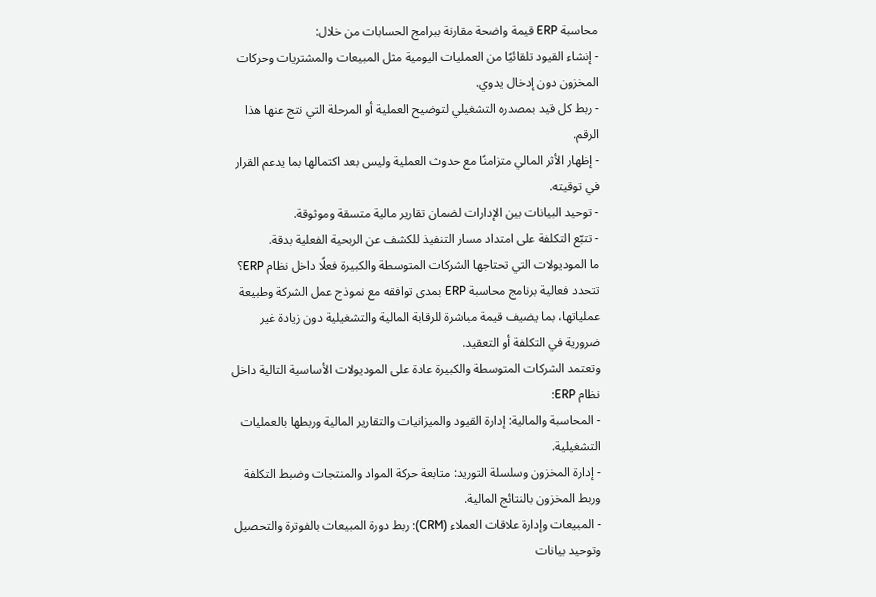محاسبة ERP قيمة واضحة مقارنة ببرامج الحسابات من خلال:
- إنشاء القيود تلقائيًا من العمليات اليومية مثل المبيعات والمشتريات وحركات المخزون دون إدخال يدوي.
- ربط كل قيد بمصدره التشغيلي لتوضيح العملية أو المرحلة التي نتج عنها هذا الرقم.
- إظهار الأثر المالي متزامنًا مع حدوث العملية وليس بعد اكتمالها بما يدعم القرار في توقيته.
- توحيد البيانات بين الإدارات لضمان تقارير مالية متسقة وموثوقة.
- تتبّع التكلفة على امتداد مسار التنفيذ للكشف عن الربحية الفعلية بدقة.
ما الموديولات التي تحتاجها الشركات المتوسطة والكبيرة فعلًا داخل نظام ERP؟
تتحدد فعالية برنامج محاسبة ERP بمدى توافقه مع نموذج عمل الشركة وطبيعة عملياتها، بما يضيف قيمة مباشرة للرقابة المالية والتشغيلية دون زيادة غير ضرورية في التكلفة أو التعقيد.
وتعتمد الشركات المتوسطة والكبيرة عادة على الموديولات الأساسية التالية داخل نظام ERP:
- المحاسبة والمالية: إدارة القيود والميزانيات والتقارير المالية وربطها بالعمليات التشغيلية.
- إدارة المخزون وسلسلة التوريد: متابعة حركة المواد والمنتجات وضبط التكلفة وربط المخزون بالنتائج المالية.
- المبيعات وإدارة علاقات العملاء (CRM): ربط دورة المبيعات بالفوترة والتحصيل وتوحيد بيانات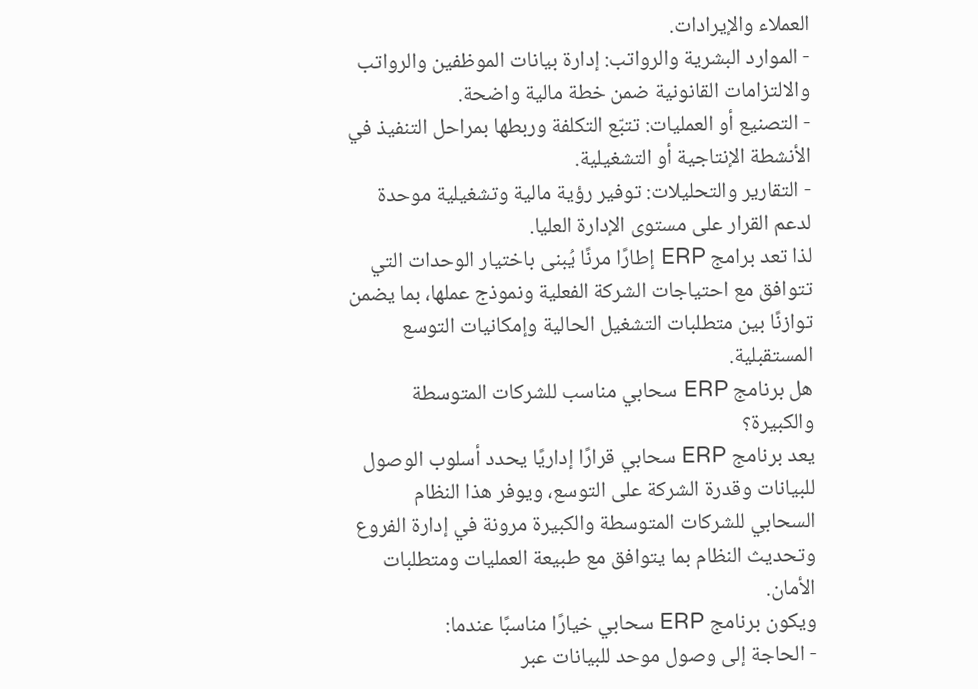العملاء والإيرادات.
- الموارد البشرية والرواتب: إدارة بيانات الموظفين والرواتب والالتزامات القانونية ضمن خطة مالية واضحة.
- التصنيع أو العمليات: تتبّع التكلفة وربطها بمراحل التنفيذ في الأنشطة الإنتاجية أو التشغيلية.
- التقارير والتحليلات: توفير رؤية مالية وتشغيلية موحدة لدعم القرار على مستوى الإدارة العليا.
لذا تعد برامج ERP إطارًا مرنًا يُبنى باختيار الوحدات التي تتوافق مع احتياجات الشركة الفعلية ونموذج عملها، بما يضمن توازنًا بين متطلبات التشغيل الحالية وإمكانيات التوسع المستقبلية.
هل برنامج ERP سحابي مناسب للشركات المتوسطة والكبيرة؟
يعد برنامج ERP سحابي قرارًا إداريًا يحدد أسلوب الوصول للبيانات وقدرة الشركة على التوسع، ويوفر هذا النظام السحابي للشركات المتوسطة والكبيرة مرونة في إدارة الفروع وتحديث النظام بما يتوافق مع طبيعة العمليات ومتطلبات الأمان.
ويكون برنامج ERP سحابي خيارًا مناسبًا عندما:
- الحاجة إلى وصول موحد للبيانات عبر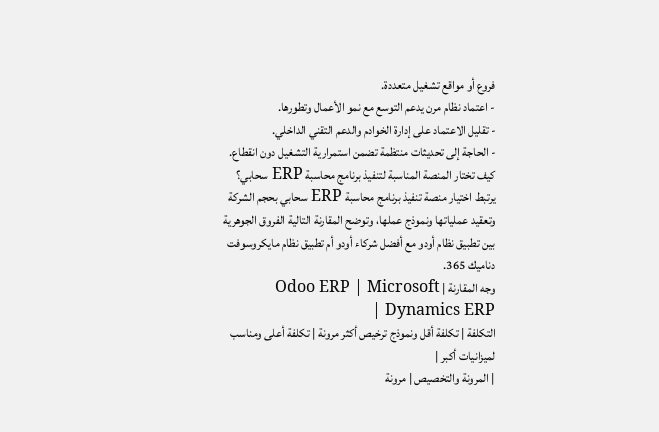فروع أو مواقع تشغيل متعددة.
- اعتماد نظام مرن يدعم التوسع مع نمو الأعمال وتطورها.
- تقليل الاعتماد على إدارة الخوادم والدعم التقني الداخلي.
- الحاجة إلى تحديثات منتظمة تضمن استمرارية التشغيل دون انقطاع.
كيف تختار المنصة المناسبة لتنفيذ برنامج محاسبة ERP سحابي؟
يرتبط اختيار منصة تنفيذ برنامج محاسبة ERP سحابي بحجم الشركة وتعقيد عملياتها ونموذج عملها، وتوضح المقارنة التالية الفروق الجوهرية بين تطبيق نظام أودو مع أفضل شركاء أودو أم تطبيق نظام مايكروسوفت دناميك 365.
وجه المقارنة | Odoo ERP | Microsoft Dynamics ERP |
التكلفة | تكلفة أقل ونموذج ترخيص أكثر مرونة | تكلفة أعلى ومناسب لميزانيات أكبر |
| المرونة والتخصيص | مرونة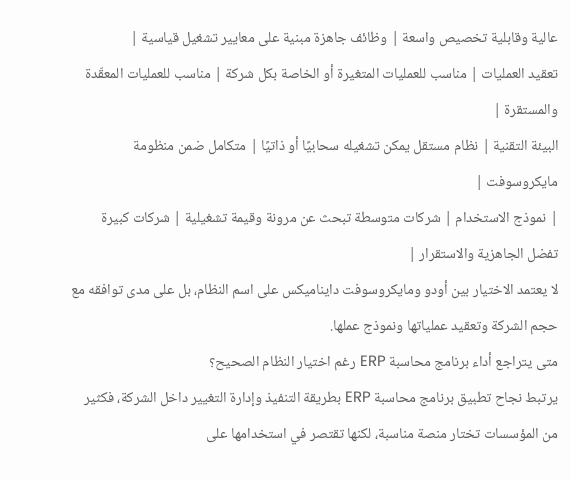عالية وقابلية تخصيص واسعة | وظائف جاهزة مبنية على معايير تشغيل قياسية |
تعقيد العمليات | مناسب للعمليات المتغيرة أو الخاصة بكل شركة | مناسب للعمليات المعقّدة والمستقرة |
البيئة التقنية | نظام مستقل يمكن تشغيله سحابيًا أو ذاتيًا | متكامل ضمن منظومة مايكروسوفت |
| نموذج الاستخدام | شركات متوسطة تبحث عن مرونة وقيمة تشغيلية | شركات كبيرة تفضل الجاهزية والاستقرار |
لا يعتمد الاختيار بين أودو ومايكروسوفت دايناميكس على اسم النظام، بل على مدى توافقه مع حجم الشركة وتعقيد عملياتها ونموذج عملها.
متى يتراجع أداء برنامج محاسبة ERP رغم اختيار النظام الصحيح؟
يرتبط نجاح تطبيق برنامج محاسبة ERP بطريقة التنفيذ وإدارة التغيير داخل الشركة، فكثير من المؤسسات تختار منصة مناسبة، لكنها تقتصر في استخدامها على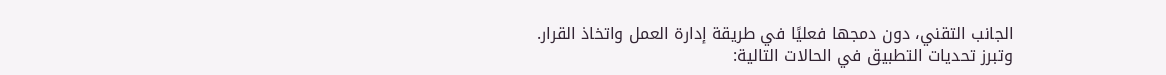الجانب التقني، دون دمجها فعليًا في طريقة إدارة العمل واتخاذ القرار.
وتبرز تحديات التطبيق في الحالات التالية: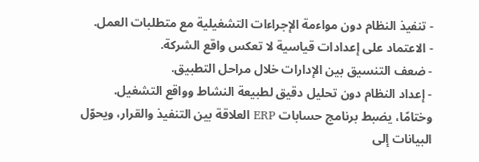- تنفيذ النظام دون مواءمة الإجراءات التشغيلية مع متطلبات العمل.
- الاعتماد على إعدادات قياسية لا تعكس واقع الشركة.
- ضعف التنسيق بين الإدارات خلال مراحل التطبيق.
- إعداد النظام دون تحليل دقيق لطبيعة النشاط وواقع التشغيل.
وختامًا، يضبط برنامج حسابات ERP العلاقة بين التنفيذ والقرار، ويحوّل البيانات إلى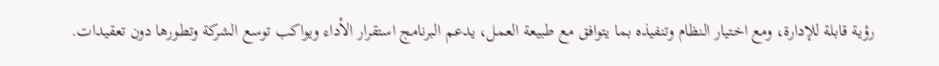رؤية قابلة للإدارة، ومع اختيار النظام وتنفيذه بما يتوافق مع طبيعة العمل، يدعم البرنامج استقرار الأداء ويواكب توسع الشركة وتطورها دون تعقيدات.